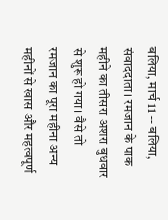बलिया, मार्च 11 -- बलिया, संवाददाता। रमजान के पाक महीने का तीसरा अशरा बुधवार से शुरू हो गया। वैसे तो रमजान का पूरा महीना अन्य महीनों से खास और महत्वपूर्ण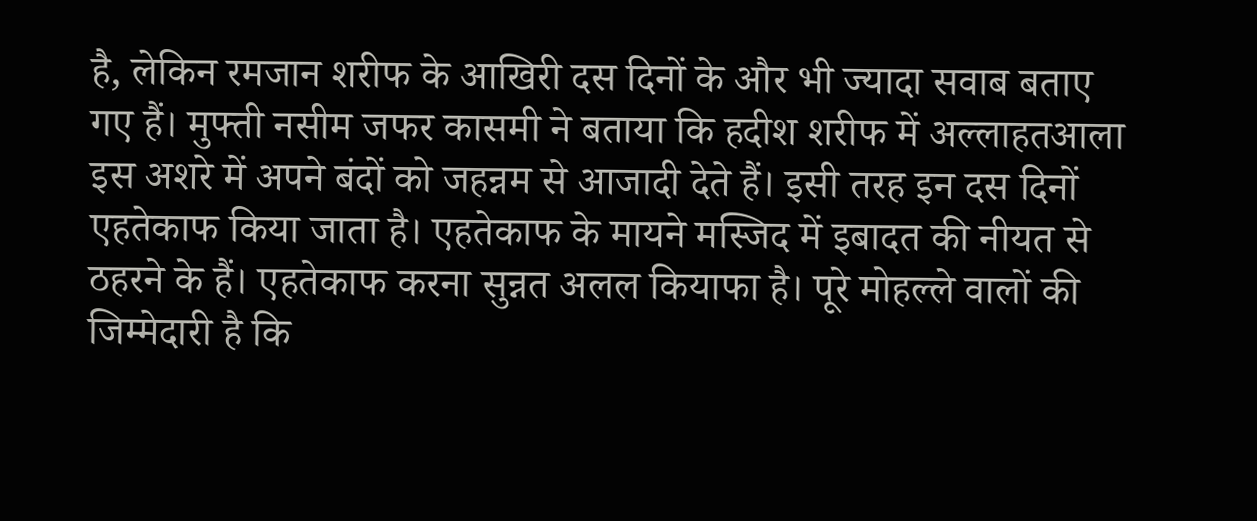है, लेकिन रमजान शरीफ के आखिरी दस दिनों के और भी ज्यादा सवाब बताए गए हैं। मुफ्ती नसीम जफर कासमी ने बताया कि हदीश शरीफ में अल्लाहतआला इस अशरे में अपने बंदों को जहन्नम से आजादी देते हैं। इसी तरह इन दस दिनों एहतेकाफ किया जाता है। एहतेकाफ के मायने मस्जिद में इबादत की नीयत से ठहरने के हैं। एहतेकाफ करना सुन्नत अलल कियाफा है। पूरे मोहल्ले वालों की जिम्मेदारी है कि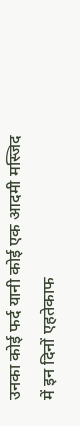उनका कोई फर्द यानी कोई एक आदमी मस्जिद में इन दिनों एहतेकाफ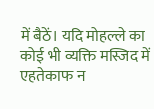में बैठें। यदि मोहल्ले का कोई भी व्यक्ति मस्जिद में एहतेकाफ न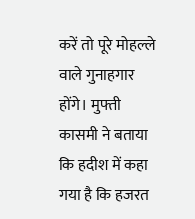करें तो पूरे मोहल्ले वाले गुनाहगार होंगे। मुफ्ती कासमी ने बताया कि हदीश में कहा गया है कि हजरत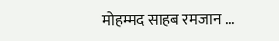मोहम्मद साहब रमजान ...